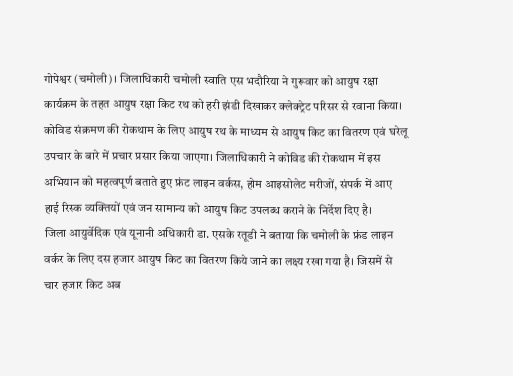गोपेश्वर (चमोली)। जिलाधिकारी चमोली स्वाति एस भदौरिया ने गुरूवार को आयुष रक्षा कार्यक्रम के तहत आयुष रक्षा किट रथ को हरी झंडी दिखाकर क्लेक्ट्रेट परिसर से रवाना किया। कोविड संक्रमण की रोकथाम के लिए आयुष रथ के माध्यम से आयुष किट का वितरण एवं घरेलू उपचार के बारे में प्रचार प्रसार किया जाएगा। जिलाधिकारी ने कोविड की रोकथाम में इस अभियान को महत्वपूर्ण बताते हुए फ्रंट लाइन वर्कस, होम आइसोलेट मरीजों, संपर्क में आए हाई रिस्क व्यक्तियों एवं जन सामान्य को आयुष किट उपलब्ध कराने के निर्देश दिए है।
जिला आयुर्वेदिक एवं यूनानी अधिकारी डा. एसके रतूडी ने बताया कि चमोली के फ्रंड लाइन वर्कर के लिए दस हजार आयुष किट का वितरण किये जाने का लक्ष्य रखा गया है। जिसमें से चार हजार किट अब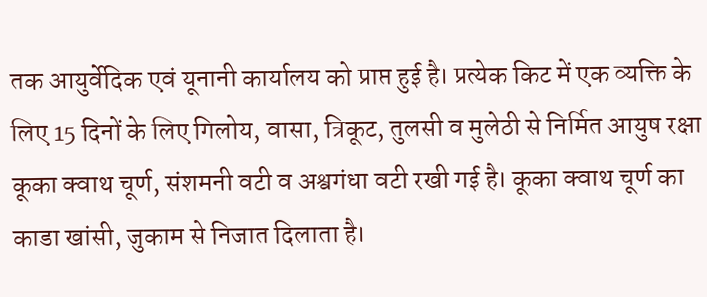तक आयुर्वेदिक एवं यूनानी कार्यालय को प्राप्त हुई है। प्रत्येक किट में एक व्यक्ति के लिए 15 दिनों के लिए गिलोय, वासा, त्रिकूट, तुलसी व मुलेठी से निर्मित आयुष रक्षा कूका क्वाथ चूर्ण, संशमनी वटी व अश्वगंधा वटी रखी गई है। कूका क्वाथ चूर्ण का काडा खांसी, जुकाम से निजात दिलाता है।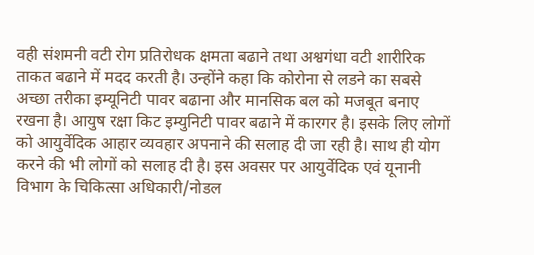वही संशमनी वटी रोग प्रतिरोधक क्षमता बढाने तथा अश्वगंधा वटी शारीरिक ताकत बढाने में मदद करती है। उन्होंने कहा कि कोरोना से लडने का सबसे अच्छा तरीका इम्यूनिटी पावर बढाना और मानसिक बल को मजबूत बनाए रखना है। आयुष रक्षा किट इम्युनिटी पावर बढाने में कारगर है। इसके लिए लोगों को आयुर्वेदिक आहार व्यवहार अपनाने की सलाह दी जा रही है। साथ ही योग करने की भी लोगों को सलाह दी है। इस अवसर पर आयुर्वेदिक एवं यूनानी विभाग के चिकित्सा अधिकारी/नोडल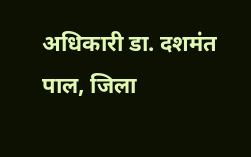अधिकारी डा. दशमंत पाल, जिला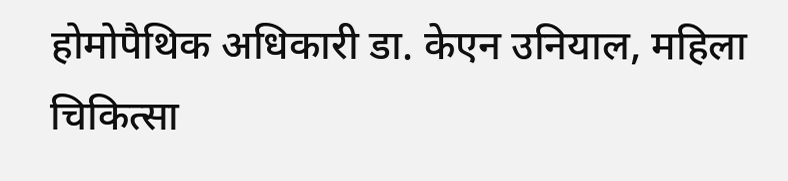होमोपैथिक अधिकारी डा. केएन उनियाल, महिला चिकित्सा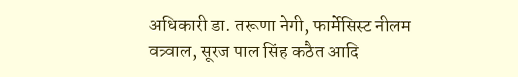अधिकारी डा. तरूणा नेगी, फार्मेसिस्ट नीलम वत्र्वाल, सूरज पाल सिंह कठैत आदि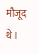मौजूद थे।